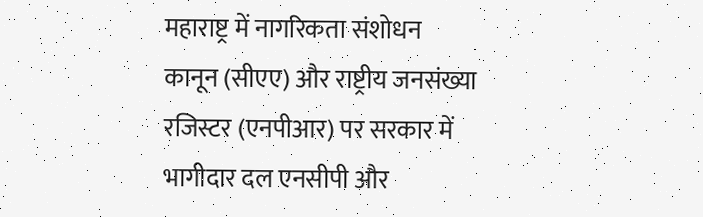महाराष्ट्र में नागरिकता संशोधन कानून (सीएए) और राष्ट्रीय जनसंख्या रजिस्टर (एनपीआर) पर सरकार में भागीदार दल एनसीपी और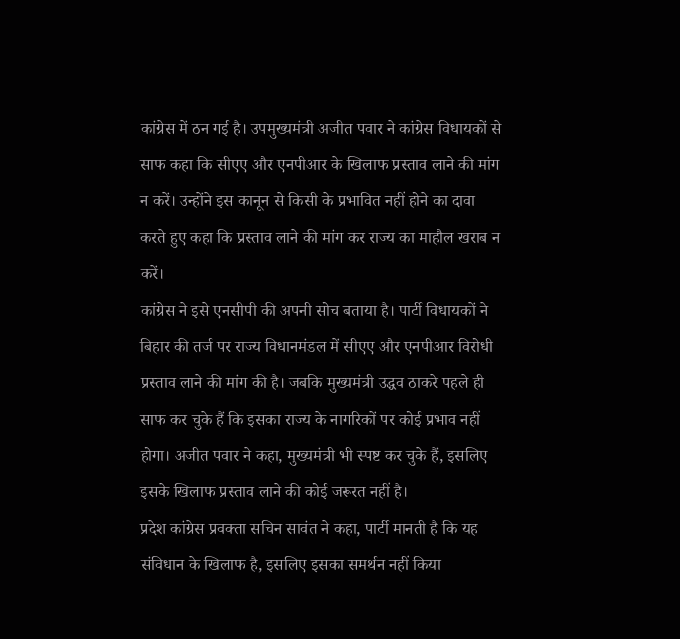कांग्रेस में ठन गई है। उपमुख्यमंत्री अजीत पवार ने कांग्रेस विधायकों से साफ कहा कि सीएए और एनपीआर के खिलाफ प्रस्ताव लाने की मांग न करें। उन्होंने इस कानून से किसी के प्रभावित नहीं होने का दावा करते हुए कहा कि प्रस्ताव लाने की मांग कर राज्य का माहौल खराब न करें।
कांग्रेस ने इसे एनसीपी की अपनी सोच बताया है। पार्टी विधायकों ने बिहार की तर्ज पर राज्य विधानमंडल में सीएए और एनपीआर विरोधी प्रस्ताव लाने की मांग की है। जबकि मुख्यमंत्री उद्धव ठाकरे पहले ही साफ कर चुके हैं कि इसका राज्य के नागरिकों पर कोई प्रभाव नहीं होगा। अजीत पवार ने कहा, मुख्यमंत्री भी स्पष्ट कर चुके हैं, इसलिए इसके खिलाफ प्रस्ताव लाने की कोई जरूरत नहीं है।
प्रदेश कांग्रेस प्रवक्ता सचिन सावंत ने कहा, पार्टी मानती है कि यह संविधान के खिलाफ है, इसलिए इसका समर्थन नहीं किया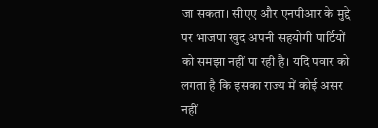जा सकता। सीएए और एनपीआर के मुद्दे पर भाजपा खुद अपनी सहयोगी पार्टियों को समझा नहीं पा रही है। यदि पवार को लगता है कि इसका राज्य में कोई असर नहीं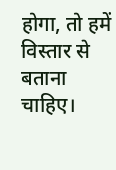होगा, तो हमें विस्तार से बताना चाहिए।